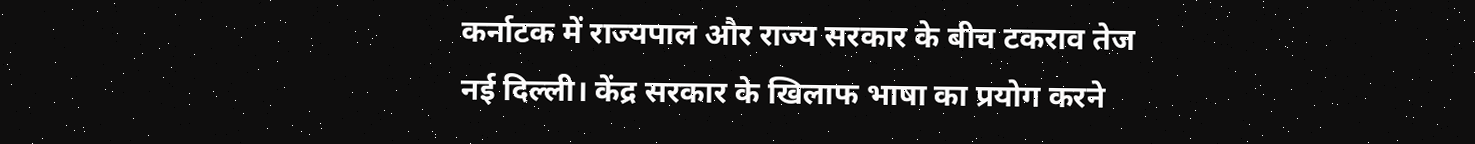कर्नाटक में राज्यपाल और राज्य सरकार के बीच टकराव तेज
नई दिल्ली। केंद्र सरकार के खिलाफ भाषा का प्रयोग करने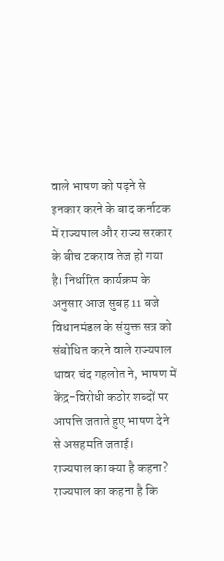वाले भाषण को पढ़ने से इनकार करने के बाद कर्नाटक में राज्यपाल और राज्य सरकार के बीच टकराव तेज हो गया है। निर्धारित कार्यक्रम के अनुसार आज सुबह 11 बजे विधानमंडल के संयुक्त सत्र को संबोधित करने वाले राज्यपाल थावर चंद गहलोत ने, भाषण में केंद्र-विरोधी कठोर शब्दों पर आपत्ति जताते हुए भाषण देने से असहमति जताई।
राज्यपाल का क्या है कहना?
राज्यपाल का कहना है कि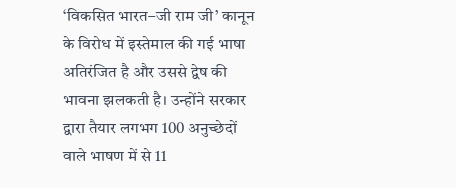‘विकसित भारत–जी राम जी’ कानून के विरोध में इस्तेमाल की गई भाषा अतिरंजित है और उससे द्वेष की भावना झलकती है। उन्होंने सरकार द्वारा तैयार लगभग 100 अनुच्छेदों वाले भाषण में से 11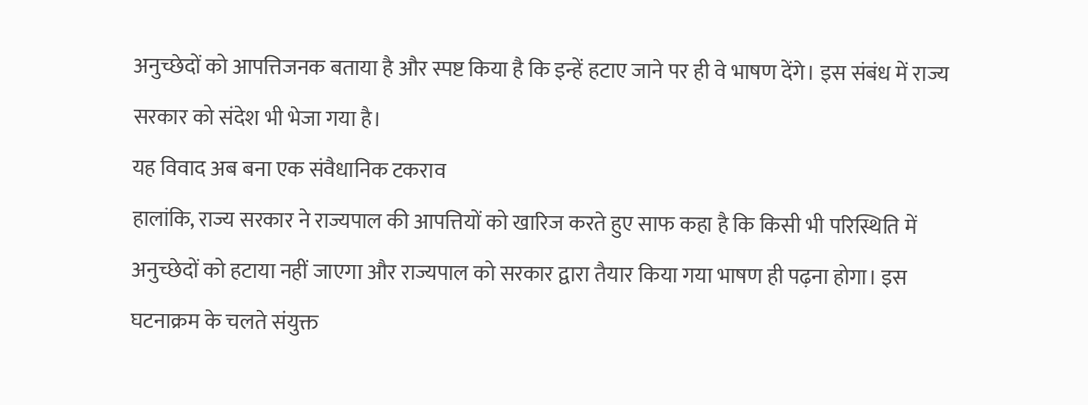अनुच्छेदों को आपत्तिजनक बताया है और स्पष्ट किया है कि इन्हें हटाए जाने पर ही वे भाषण देंगे। इस संबंध में राज्य सरकार को संदेश भी भेजा गया है।
यह विवाद अब बना एक संवैधानिक टकराव
हालांकि, राज्य सरकार ने राज्यपाल की आपत्तियों को खारिज करते हुए साफ कहा है कि किसी भी परिस्थिति में अनुच्छेदों को हटाया नहीं जाएगा और राज्यपाल को सरकार द्वारा तैयार किया गया भाषण ही पढ़ना होगा। इस घटनाक्रम के चलते संयुक्त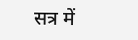सत्र में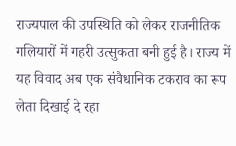राज्यपाल की उपस्थिति को लेकर राजनीतिक गलियारों में गहरी उत्सुकता बनी हुई है। राज्य में यह विवाद अब एक संवैधानिक टकराव का रूप लेता दिखाई दे रहा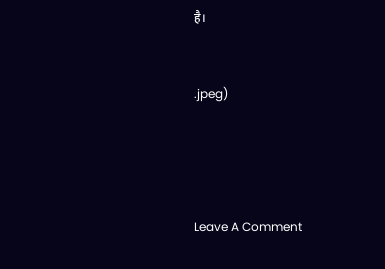है।



.jpeg)






Leave A Comment